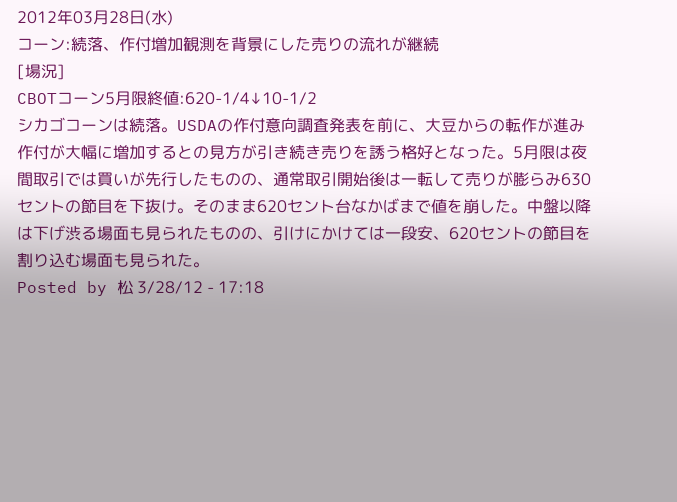2012年03月28日(水)
コーン:続落、作付増加観測を背景にした売りの流れが継続
[場況]
CBOTコーン5月限終値:620-1/4↓10-1/2
シカゴコーンは続落。USDAの作付意向調査発表を前に、大豆からの転作が進み作付が大幅に増加するとの見方が引き続き売りを誘う格好となった。5月限は夜間取引では買いが先行したものの、通常取引開始後は一転して売りが膨らみ630セントの節目を下抜け。そのまま620セント台なかばまで値を崩した。中盤以降は下げ渋る場面も見られたものの、引けにかけては一段安、620セントの節目を割り込む場面も見られた。
Posted by 松 3/28/12 - 17:18